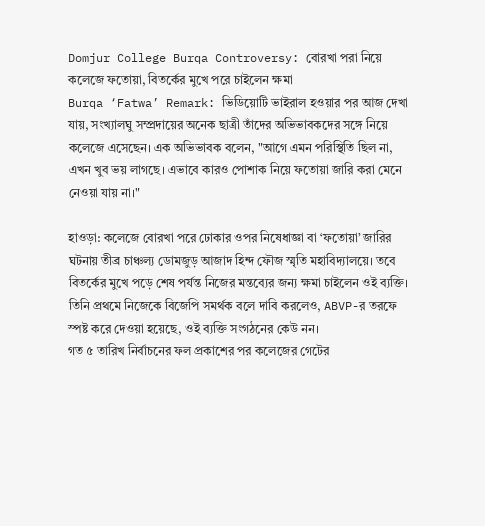Domjur College Burqa Controversy: বোরখা পরা নিয়ে কলেজে ফতোয়া, বিতর্কের মুখে পরে চাইলেন ক্ষমা
Burqa ‘Fatwa’ Remark: ভিডিয়োটি ভাইরাল হওয়ার পর আজ দেখা যায়, সংখ্যালঘু সম্প্রদায়ের অনেক ছাত্রী তাঁদের অভিভাবকদের সঙ্গে নিয়ে কলেজে এসেছেন। এক অভিভাবক বলেন, "আগে এমন পরিস্থিতি ছিল না, এখন খুব ভয় লাগছে। এভাবে কারও পোশাক নিয়ে ফতোয়া জারি করা মেনে নেওয়া যায় না।"

হাওড়া: কলেজে বোরখা পরে ঢোকার ওপর নিষেধাজ্ঞা বা ‘ফতোয়া’ জারির ঘটনায় তীব্র চাঞ্চল্য ডোমজুড় আজাদ হিন্দ ফৌজ স্মৃতি মহাবিদ্যালয়ে। তবে বিতর্কের মুখে পড়ে শেষ পর্যন্ত নিজের মন্তব্যের জন্য ক্ষমা চাইলেন ওই ব্যক্তি। তিনি প্রথমে নিজেকে বিজেপি সমর্থক বলে দাবি করলেও, ABVP-র তরফে স্পষ্ট করে দেওয়া হয়েছে, ওই ব্যক্তি সংগঠনের কেউ নন।
গত ৫ তারিখ নির্বাচনের ফল প্রকাশের পর কলেজের গেটের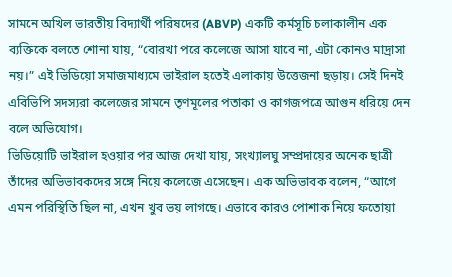সামনে অখিল ভারতীয় বিদ্যার্থী পরিষদের (ABVP) একটি কর্মসূচি চলাকালীন এক ব্যক্তিকে বলতে শোনা যায়, “বোরখা পরে কলেজে আসা যাবে না, এটা কোনও মাদ্রাসা নয়।” এই ভিডিয়ো সমাজমাধ্যমে ভাইরাল হতেই এলাকায় উত্তেজনা ছড়ায়। সেই দিনই এবিভিপি সদস্যরা কলেজের সামনে তৃণমূলের পতাকা ও কাগজপত্রে আগুন ধরিয়ে দেন বলে অভিযোগ।
ভিডিয়োটি ভাইরাল হওয়ার পর আজ দেখা যায়, সংখ্যালঘু সম্প্রদায়ের অনেক ছাত্রী তাঁদের অভিভাবকদের সঙ্গে নিয়ে কলেজে এসেছেন। এক অভিভাবক বলেন, “আগে এমন পরিস্থিতি ছিল না, এখন খুব ভয় লাগছে। এভাবে কারও পোশাক নিয়ে ফতোয়া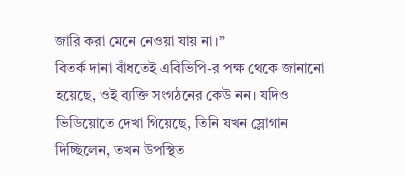জারি করা মেনে নেওয়া যায় না।”
বিতর্ক দানা বাঁধতেই এবিভিপি-র পক্ষ থেকে জানানো হয়েছে, ওই ব্যক্তি সংগঠনের কেউ নন। যদিও ভিডিয়োতে দেখা গিয়েছে, তিনি যখন স্লোগান দিচ্ছিলেন, তখন উপস্থিত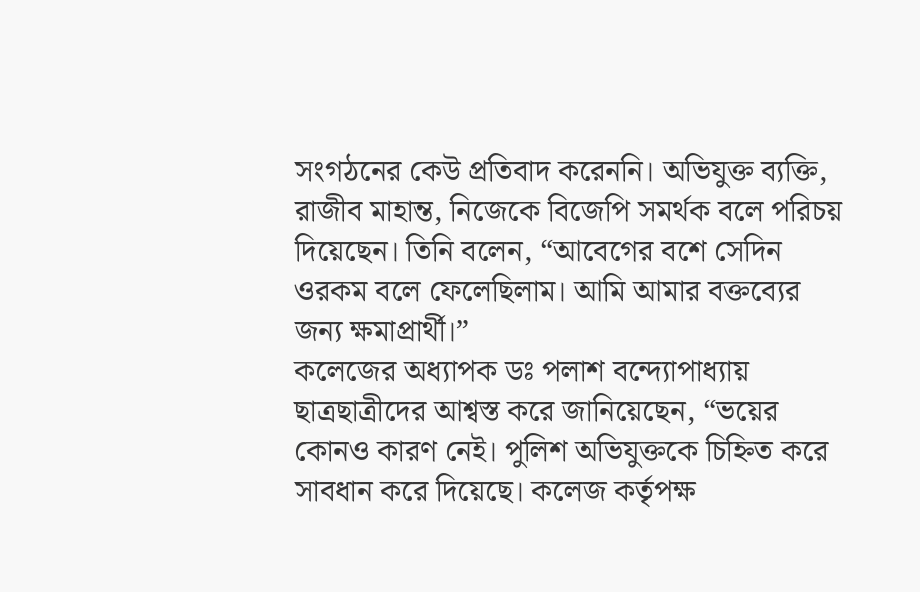সংগঠনের কেউ প্রতিবাদ করেননি। অভিযুক্ত ব্যক্তি, রাজীব মাহান্ত, নিজেকে বিজেপি সমর্থক বলে পরিচয় দিয়েছেন। তিনি বলেন, “আবেগের বশে সেদিন ওরকম বলে ফেলেছিলাম। আমি আমার বক্তব্যের জন্য ক্ষমাপ্রার্থী।”
কলেজের অধ্যাপক ডঃ পলাশ বন্দ্যোপাধ্যায় ছাত্রছাত্রীদের আশ্বস্ত করে জানিয়েছেন, “ভয়ের কোনও কারণ নেই। পুলিশ অভিযুক্তকে চিহ্নিত করে সাবধান করে দিয়েছে। কলেজ কর্তৃপক্ষ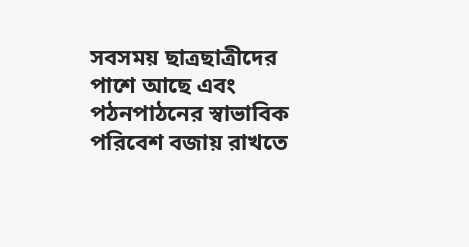সবসময় ছাত্রছাত্রীদের পাশে আছে এবং পঠনপাঠনের স্বাভাবিক পরিবেশ বজায় রাখতে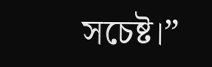সচেষ্ট।”